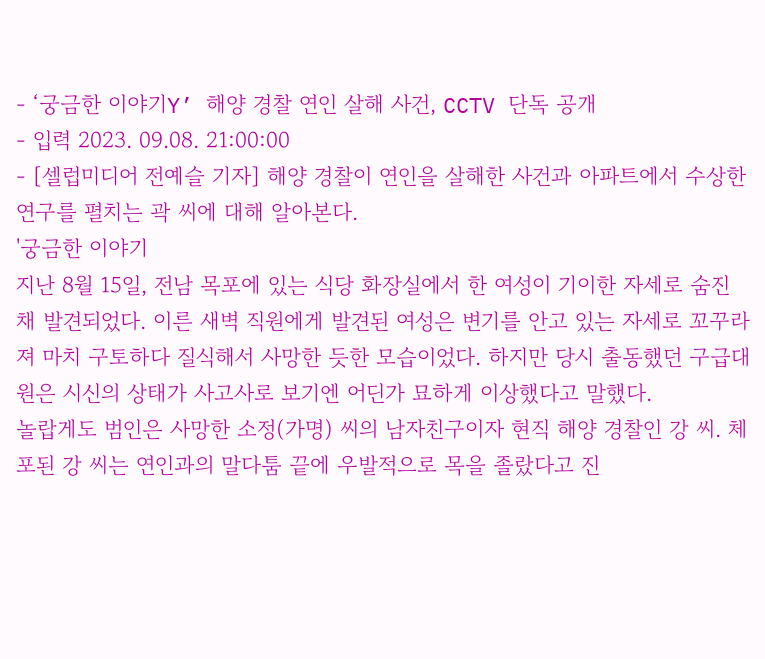- ‘궁금한 이야기Y’ 해양 경찰 연인 살해 사건, CCTV 단독 공개
- 입력 2023. 09.08. 21:00:00
- [셀럽미디어 전예슬 기자] 해양 경찰이 연인을 살해한 사건과 아파트에서 수상한 연구를 펼치는 곽 씨에 대해 알아본다.
'궁금한 이야기
지난 8월 15일, 전남 목포에 있는 식당 화장실에서 한 여성이 기이한 자세로 숨진 채 발견되었다. 이른 새벽 직원에게 발견된 여성은 변기를 안고 있는 자세로 꼬꾸라져 마치 구토하다 질식해서 사망한 듯한 모습이었다. 하지만 당시 출동했던 구급대원은 시신의 상태가 사고사로 보기엔 어딘가 묘하게 이상했다고 말했다.
놀랍게도 범인은 사망한 소정(가명) 씨의 남자친구이자 현직 해양 경찰인 강 씨. 체포된 강 씨는 연인과의 말다툼 끝에 우발적으로 목을 졸랐다고 진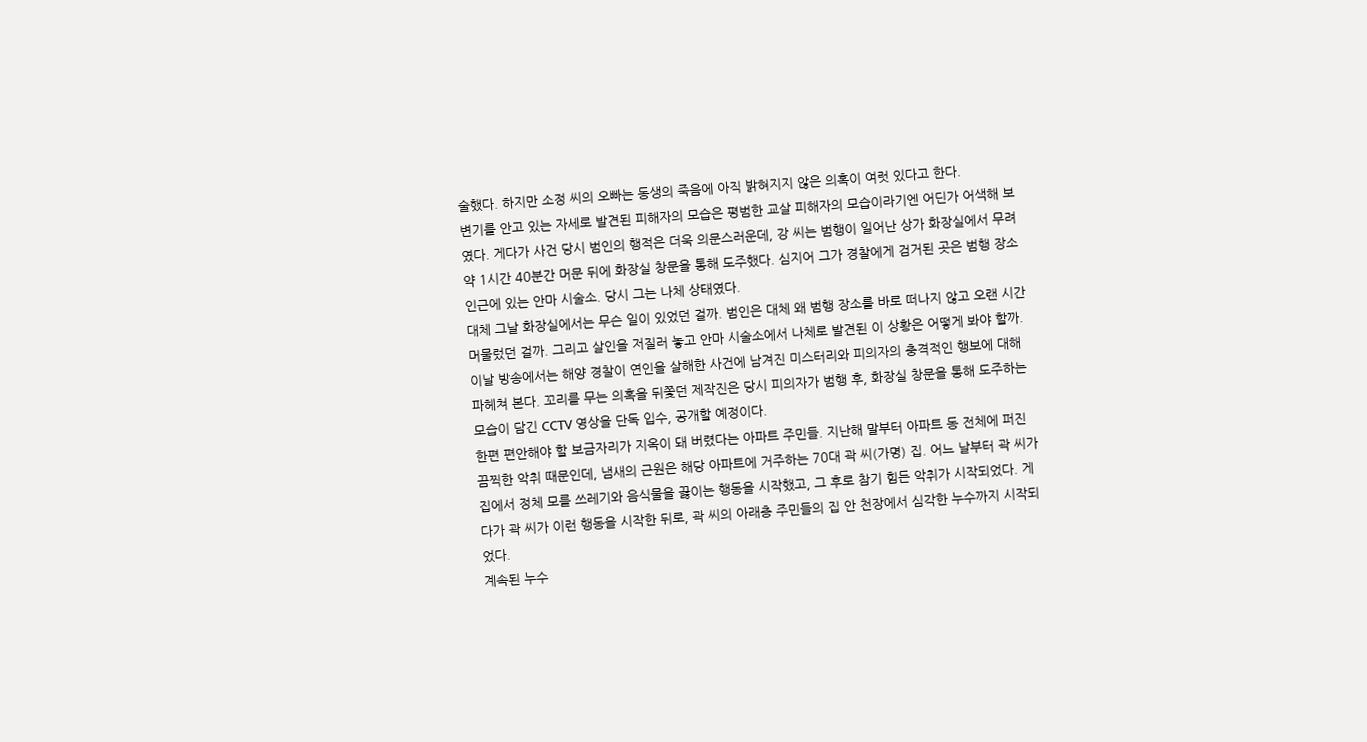술했다. 하지만 소정 씨의 오빠는 동생의 죽음에 아직 밝혀지지 않은 의혹이 여럿 있다고 한다.
변기를 안고 있는 자세로 발견된 피해자의 모습은 평범한 교살 피해자의 모습이라기엔 어딘가 어색해 보였다. 게다가 사건 당시 범인의 행적은 더욱 의문스러운데, 강 씨는 범행이 일어난 상가 화장실에서 무려 약 1시간 40분간 머문 뒤에 화장실 창문을 통해 도주했다. 심지어 그가 경찰에게 검거된 곳은 범행 장소 인근에 있는 안마 시술소. 당시 그는 나체 상태였다.
대체 그날 화장실에서는 무슨 일이 있었던 걸까. 범인은 대체 왜 범행 장소를 바로 떠나지 않고 오랜 시간 머물렀던 걸까. 그리고 살인을 저질러 놓고 안마 시술소에서 나체로 발견된 이 상황은 어떻게 봐야 할까.
이날 방송에서는 해양 경찰이 연인을 살해한 사건에 남겨진 미스터리와 피의자의 충격적인 행보에 대해 파헤쳐 본다. 꼬리를 무는 의혹을 뒤쫓던 제작진은 당시 피의자가 범행 후, 화장실 창문을 통해 도주하는 모습이 담긴 CCTV 영상을 단독 입수, 공개할 예정이다.
한편 편안해야 할 보금자리가 지옥이 돼 버렸다는 아파트 주민들. 지난해 말부터 아파트 동 전체에 퍼진 끔찍한 악취 때문인데, 냄새의 근원은 해당 아파트에 거주하는 70대 곽 씨(가명) 집. 어느 날부터 곽 씨가 집에서 정체 모를 쓰레기와 음식물을 끓이는 행동을 시작했고, 그 후로 참기 힘든 악취가 시작되었다. 게다가 곽 씨가 이런 행동을 시작한 뒤로, 곽 씨의 아래층 주민들의 집 안 천장에서 심각한 누수까지 시작되었다.
계속된 누수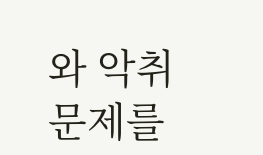와 악취 문제를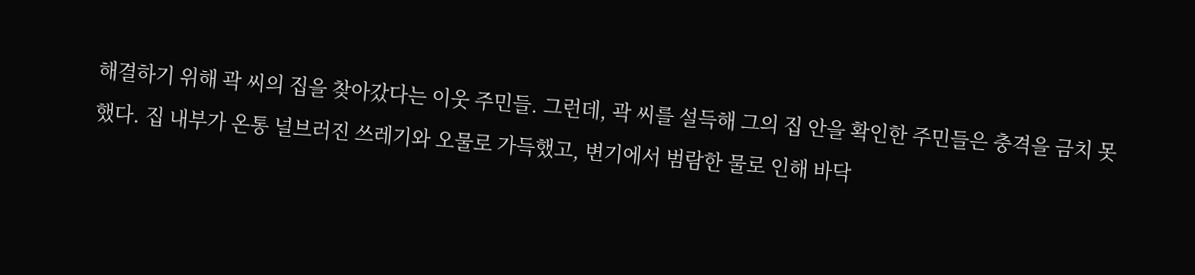해결하기 위해 곽 씨의 집을 찾아갔다는 이웃 주민들. 그런데, 곽 씨를 설득해 그의 집 안을 확인한 주민들은 충격을 금치 못했다. 집 내부가 온통 널브러진 쓰레기와 오물로 가득했고, 변기에서 범람한 물로 인해 바닥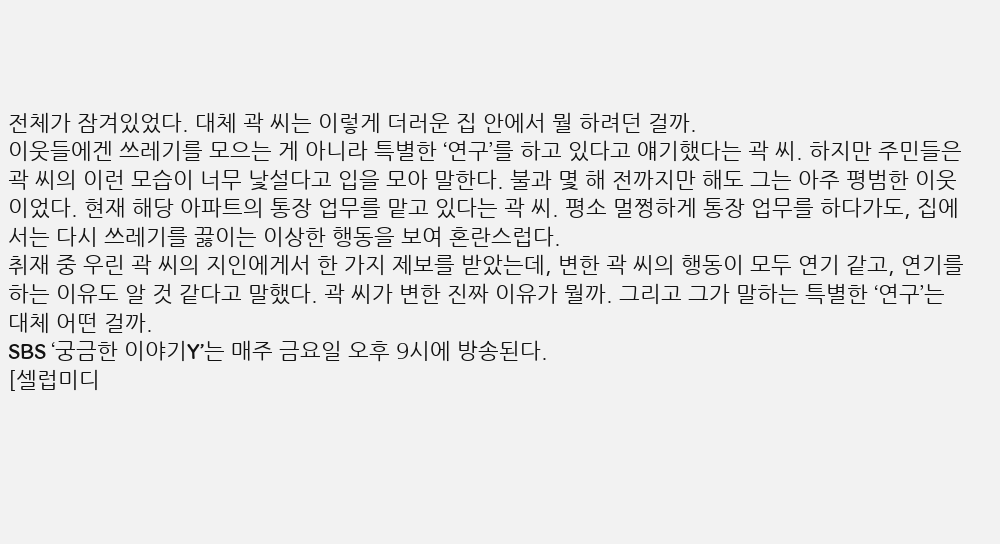전체가 잠겨있었다. 대체 곽 씨는 이렇게 더러운 집 안에서 뭘 하려던 걸까.
이웃들에겐 쓰레기를 모으는 게 아니라 특별한 ‘연구’를 하고 있다고 얘기했다는 곽 씨. 하지만 주민들은 곽 씨의 이런 모습이 너무 낯설다고 입을 모아 말한다. 불과 몇 해 전까지만 해도 그는 아주 평범한 이웃이었다. 현재 해당 아파트의 통장 업무를 맡고 있다는 곽 씨. 평소 멀쩡하게 통장 업무를 하다가도, 집에서는 다시 쓰레기를 끓이는 이상한 행동을 보여 혼란스럽다.
취재 중 우린 곽 씨의 지인에게서 한 가지 제보를 받았는데, 변한 곽 씨의 행동이 모두 연기 같고, 연기를 하는 이유도 알 것 같다고 말했다. 곽 씨가 변한 진짜 이유가 뭘까. 그리고 그가 말하는 특별한 ‘연구’는 대체 어떤 걸까.
SBS ‘궁금한 이야기Y’는 매주 금요일 오후 9시에 방송된다.
[셀럽미디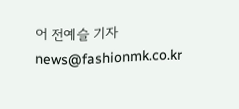어 전예슬 기자 news@fashionmk.co.kr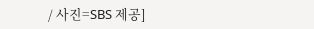/ 사진=SBS 제공]